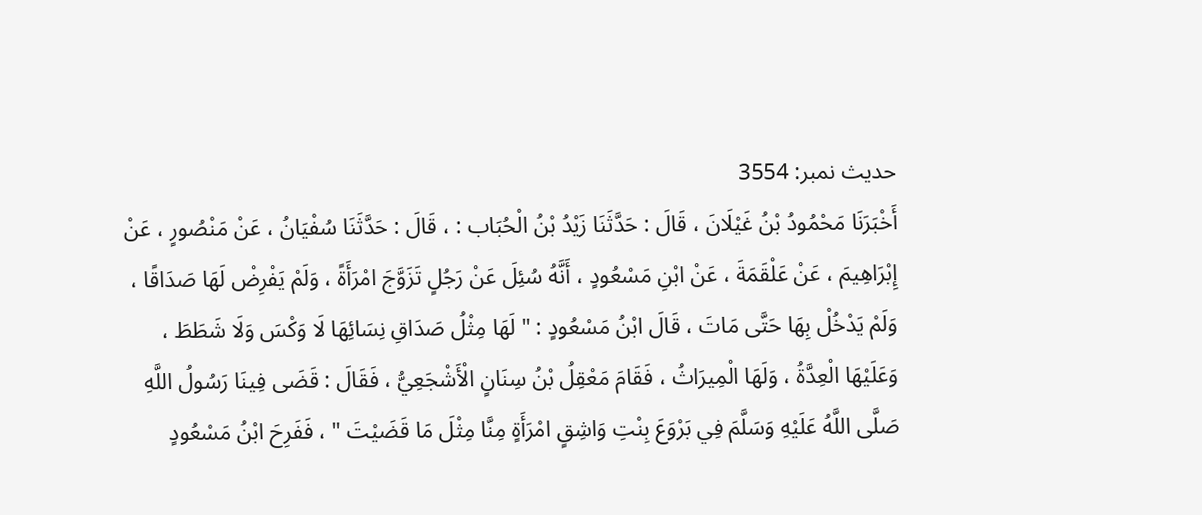حدیث نمبر: 3554
أَخْبَرَنَا مَحْمُودُ بْنُ غَيْلَانَ ، قَالَ : حَدَّثَنَا زَيْدُ بْنُ الْحُبَاب : ، قَالَ : حَدَّثَنَا سُفْيَانُ ، عَنْ مَنْصُورٍ ، عَنْ إِبْرَاهِيمَ ، عَنْ عَلْقَمَةَ ، عَنْ ابْنِ مَسْعُودٍ ، أَنَّهُ سُئِلَ عَنْ رَجُلٍ تَزَوَّجَ امْرَأَةً ، وَلَمْ يَفْرِضْ لَهَا صَدَاقًا ، وَلَمْ يَدْخُلْ بِهَا حَتَّى مَاتَ ، قَالَ ابْنُ مَسْعُودٍ : " لَهَا مِثْلُ صَدَاقِ نِسَائِهَا لَا وَكْسَ وَلَا شَطَطَ ، وَعَلَيْهَا الْعِدَّةُ ، وَلَهَا الْمِيرَاثُ ، فَقَامَ مَعْقِلُ بْنُ سِنَانٍ الْأَشْجَعِيُّ ، فَقَالَ : قَضَى فِينَا رَسُولُ اللَّهِ صَلَّى اللَّهُ عَلَيْهِ وَسَلَّمَ فِي بَرْوَعَ بِنْتِ وَاشِقٍ امْرَأَةٍ مِنَّا مِثْلَ مَا قَضَيْتَ " ، فَفَرِحَ ابْنُ مَسْعُودٍ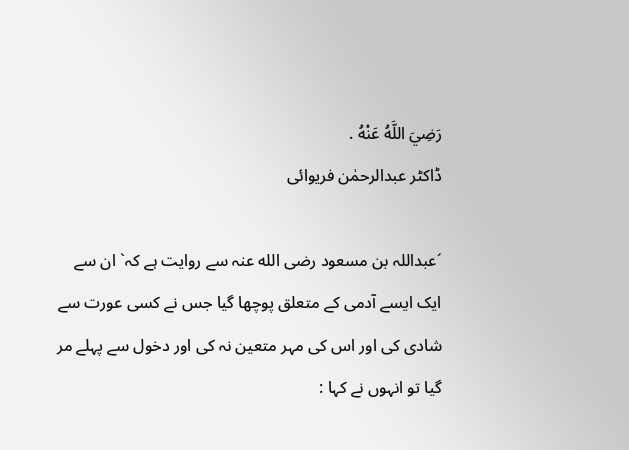رَضِيَ اللَّهُ عَنْهُ .
ڈاکٹر عبدالرحمٰن فریوائی

´عبداللہ بن مسعود رضی الله عنہ سے روایت ہے کہ` ان سے ایک ایسے آدمی کے متعلق پوچھا گیا جس نے کسی عورت سے شادی کی اور اس کی مہر متعین نہ کی اور دخول سے پہلے مر گیا تو انہوں نے کہا :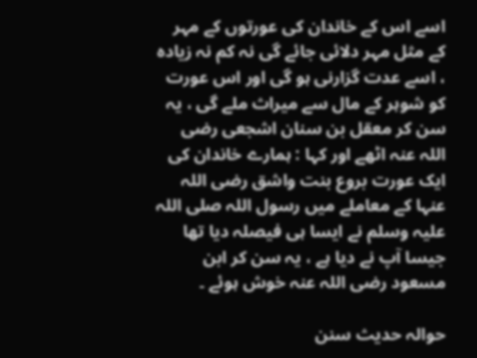اسے اس کے خاندان کی عورتوں کے مہر کے مثل مہر دلائی جائے گی نہ کم نہ زیادہ ، اسے عدت گزارنی ہو گی اور اس عورت کو شوہر کے مال سے میراث ملے گی ، یہ سن کر معقل بن سنان اشجعی رضی اللہ عنہ اٹھے اور کہا : ہمارے خاندان کی ایک عورت بروع بنت واشق رضی اللہ عنہا کے معاملے میں رسول اللہ صلی اللہ علیہ وسلم نے ایسا ہی فیصلہ دیا تھا جیسا آپ نے دیا ہے ، یہ سن کر ابن مسعود رضی اللہ عنہ خوش ہوئے ۔

حوالہ حدیث سنن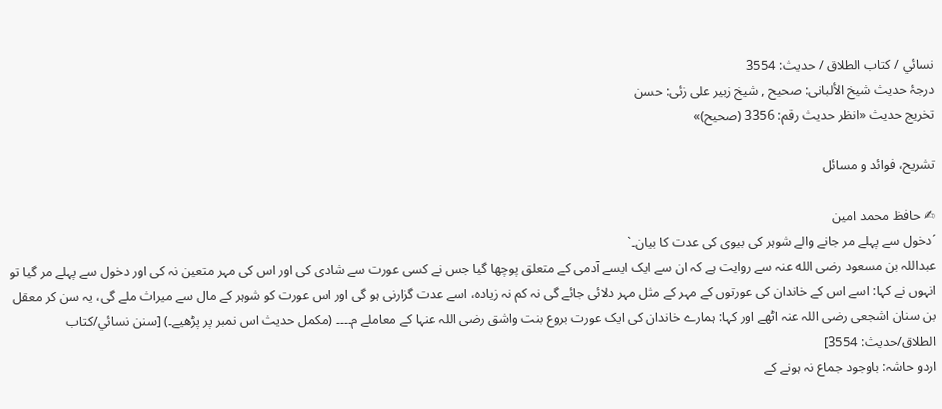نسائي / كتاب الطلاق / حدیث: 3554
درجۂ حدیث شیخ الألبانی: صحيح , شیخ زبیر علی زئی: حسن
تخریج حدیث «انظر حدیث رقم: 3356 (صحیح)»

تشریح، فوائد و مسائل

✍ حافظ محمد امین
´دخول سے پہلے مر جانے والے شوہر کی بیوی کی عدت کا بیان۔`
عبداللہ بن مسعود رضی الله عنہ سے روایت ہے کہ ان سے ایک ایسے آدمی کے متعلق پوچھا گیا جس نے کسی عورت سے شادی کی اور اس کی مہر متعین نہ کی اور دخول سے پہلے مر گیا تو انہوں نے کہا: اسے اس کے خاندان کی عورتوں کے مہر کے مثل مہر دلائی جائے گی نہ کم نہ زیادہ، اسے عدت گزارنی ہو گی اور اس عورت کو شوہر کے مال سے میراث ملے گی، یہ سن کر معقل بن سنان اشجعی رضی اللہ عنہ اٹھے اور کہا: ہمارے خاندان کی ایک عورت بروع بنت واشق رضی اللہ عنہا کے معاملے م۔۔۔۔ (مکمل حدیث اس نمبر پر پڑھیے۔) [سنن نسائي/كتاب الطلاق/حدیث: 3554]
اردو حاشہ: باوجود جماع نہ ہونے کے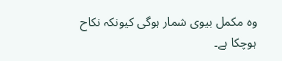وہ مکمل بیوی شمار ہوگی کیونکہ نکاح ہوچکا ہے۔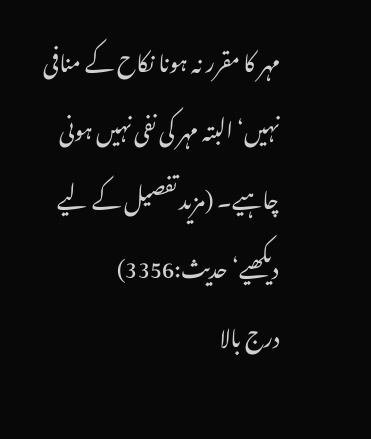مہر کا مقرر نہ ہونا نکاح کے منافی نہیں‘ البتہ مہر کی نفی نہیں ہونی چاہیے۔ (مزید تفصیل کے لیے دیکھیے‘ حدیث:3356)
درج بالا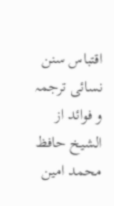اقتباس سنن نسائی ترجمہ و فوائد از الشیخ حافظ محمد امین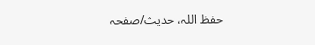حفظ اللہ، حدیث/صفحہ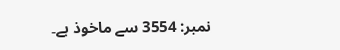نمبر: 3554 سے ماخوذ ہے۔